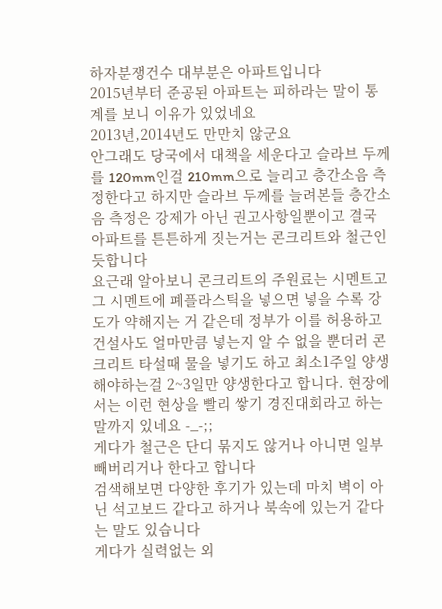하자분쟁건수 대부분은 아파트입니다
2015년부터 준공된 아파트는 피하라는 말이 통계를 보니 이유가 있었네요
2013년,2014년도 만만치 않군요
안그래도 당국에서 대책을 세운다고 슬라브 두께를 120mm인걸 210mm으로 늘리고 층간소음 측정한다고 하지만 슬라브 두께를 늘려본들 층간소음 측정은 강제가 아닌 권고사항일뿐이고 결국 아파트를 튼튼하게 짓는거는 콘크리트와 철근인듯합니다
요근래 알아보니 콘크리트의 주원료는 시멘트고 그 시멘트에 폐플라스틱을 넣으면 넣을 수록 강도가 약해지는 거 같은데 정부가 이를 허용하고 건설사도 얼마만큼 넣는지 알 수 없을 뿐더러 콘크리트 타설때 물을 넣기도 하고 최소1주일 양생해야하는걸 2~3일만 양생한다고 합니다. 현장에서는 이런 현상을 빨리 쌓기 경진대회라고 하는 말까지 있네요 -_-;;
게다가 철근은 단디 묶지도 않거나 아니면 일부 빼버리거나 한다고 합니다
검색해보면 다양한 후기가 있는데 마치 벽이 아닌 석고보드 같다고 하거나 북속에 있는거 같다는 말도 있습니다
게다가 실력없는 외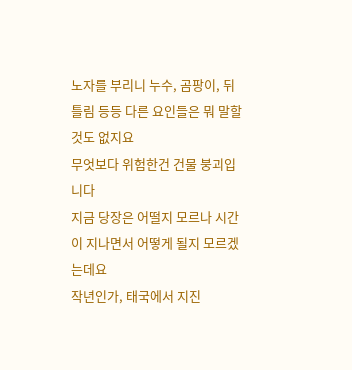노자를 부리니 누수, 곰팡이, 뒤틀림 등등 다른 요인들은 뭐 말할것도 없지요
무엇보다 위험한건 건물 붕괴입니다
지금 당장은 어떨지 모르나 시간이 지나면서 어떻게 될지 모르겠는데요
작년인가, 태국에서 지진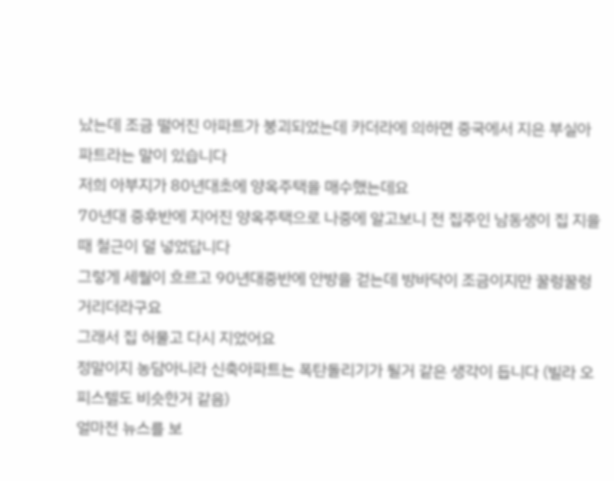났는데 조금 떨어진 아파트가 붕괴되었는데 카더라에 의하면 중국에서 지은 부실아파트라는 말이 있습니다
저희 아부지가 80년대초에 양옥주택을 매수했는데요
70년대 중후반에 지어진 양옥주택으로 나중에 알고보니 전 집주인 남동생이 집 지을때 철근이 덜 넣었답니다
그렇게 세월이 흐르고 90년대중반에 안방을 걷는데 방바닥이 조금이지만 꿀렁꿀렁 거리더라구요
그래서 집 허물고 다시 지었어요
정말이지 농담아니라 신축아파트는 폭탄돌리기가 될거 같은 생각이 듭니다 (빌라 오피스텔도 비슷한거 같음)
얼마전 뉴스를 보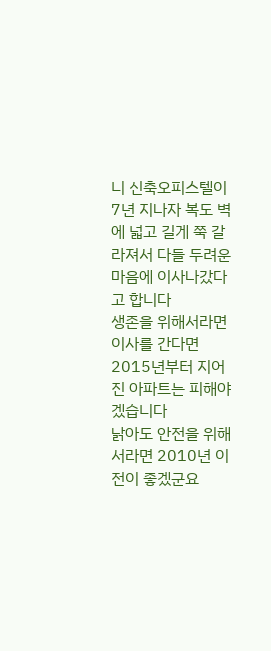니 신축오피스텔이 7년 지나자 복도 벽에 넓고 길게 쭉 갈라져서 다들 두려운 마음에 이사나갔다고 합니다
생존을 위해서라면 이사를 간다면 2015년부터 지어진 아파트는 피해야겠습니다
낡아도 안전을 위해서라면 2010년 이전이 좋겠군요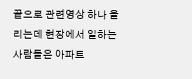끝으로 관련영상 하나 올리는데 현장에서 일하는 사람들은 아파트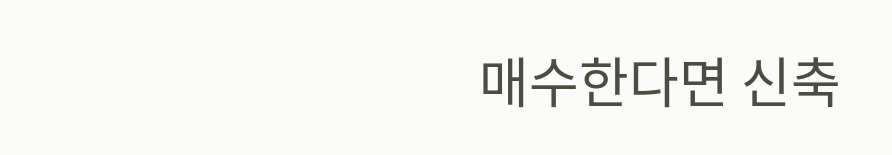매수한다면 신축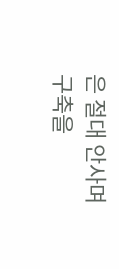은 절대 안사며 구축을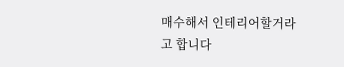매수해서 인테리어할거라고 합니다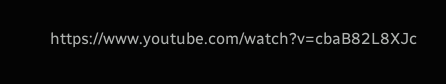https://www.youtube.com/watch?v=cbaB82L8XJc